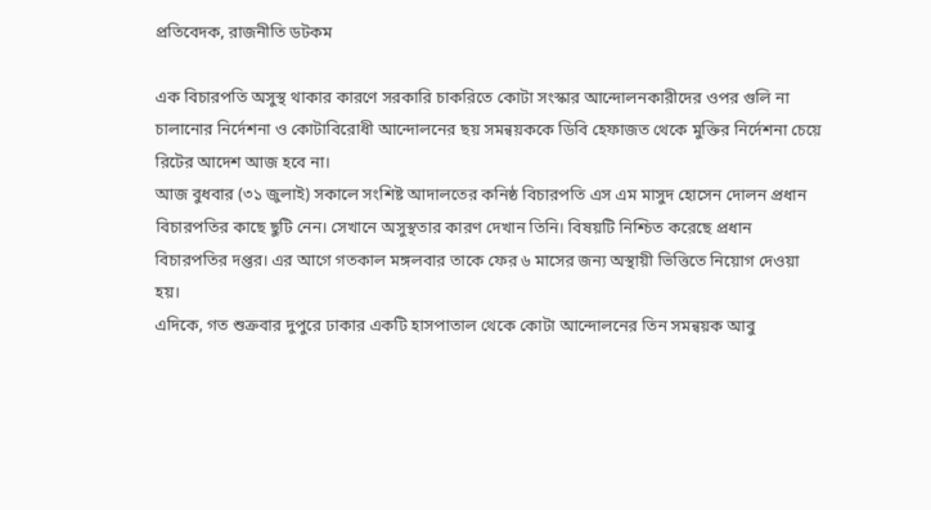প্রতিবেদক, রাজনীতি ডটকম

এক বিচারপতি অসুস্থ থাকার কারণে সরকারি চাকরিতে কোটা সংস্কার আন্দোলনকারীদের ওপর গুলি না চালানোর নির্দেশনা ও কোটাবিরোধী আন্দোলনের ছয় সমন্বয়ককে ডিবি হেফাজত থেকে মুক্তির নির্দেশনা চেয়ে রিটের আদেশ আজ হবে না।
আজ বুধবার (৩১ জুলাই) সকালে সংশিষ্ট আদালতের কনিষ্ঠ বিচারপতি এস এম মাসুদ হোসেন দোলন প্রধান বিচারপতির কাছে ছুটি নেন। সেখানে অসুস্থতার কারণ দেখান তিনি। বিষয়টি নিশ্চিত করেছে প্রধান বিচারপতির দপ্তর। এর আগে গতকাল মঙ্গলবার তাকে ফের ৬ মাসের জন্য অস্থায়ী ভিত্তিতে নিয়োগ দেওয়া হয়।
এদিকে, গত শুক্রবার দুপুরে ঢাকার একটি হাসপাতাল থেকে কোটা আন্দোলনের তিন সমন্বয়ক আবু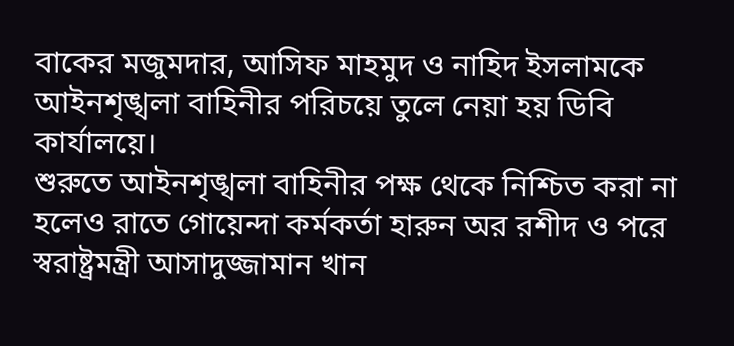বাকের মজুমদার, আসিফ মাহমুদ ও নাহিদ ইসলামকে আইনশৃঙ্খলা বাহিনীর পরিচয়ে তুলে নেয়া হয় ডিবি কার্যালয়ে।
শুরুতে আইনশৃঙ্খলা বাহিনীর পক্ষ থেকে নিশ্চিত করা না হলেও রাতে গোয়েন্দা কর্মকর্তা হারুন অর রশীদ ও পরে স্বরাষ্ট্রমন্ত্রী আসাদুজ্জামান খান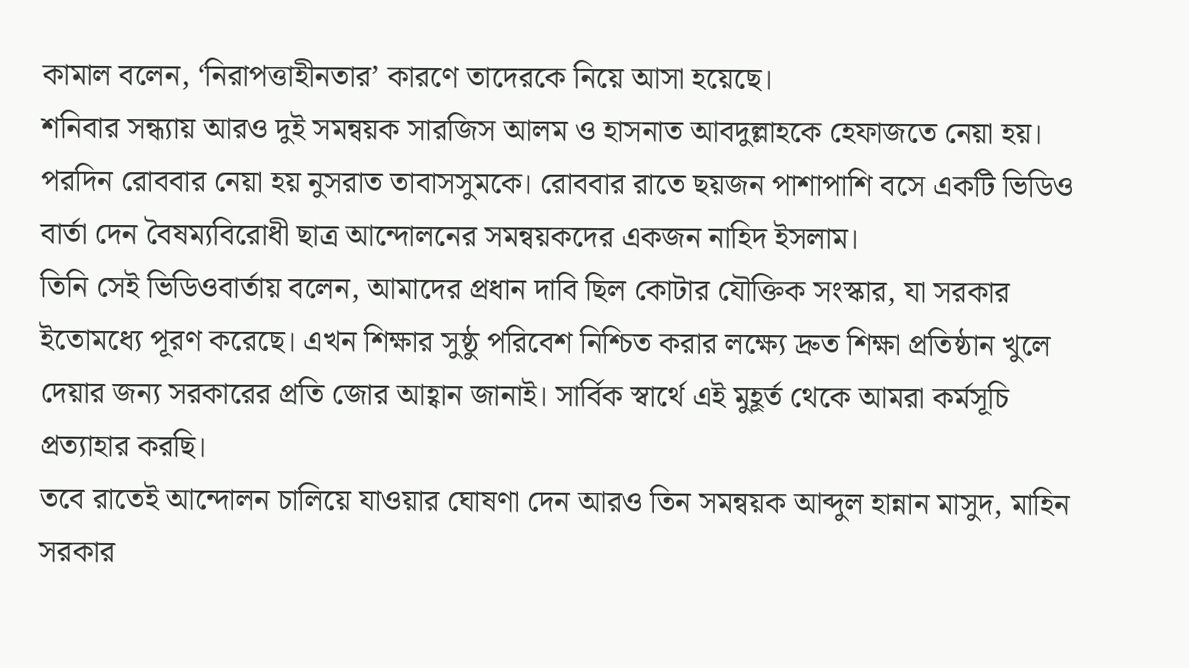কামাল বলেন, ‘নিরাপত্তাহীনতার’ কারণে তাদেরকে নিয়ে আসা হয়েছে।
শনিবার সন্ধ্যায় আরও দুই সমন্বয়ক সারজিস আলম ও হাসনাত আবদুল্লাহকে হেফাজতে নেয়া হয়। পরদিন রোববার নেয়া হয় নুসরাত তাবাসসুমকে। রোববার রাতে ছয়জন পাশাপাশি বসে একটি ভিডিও বার্তা দেন বৈষম্যবিরোধী ছাত্র আন্দোলনের সমন্বয়কদের একজন নাহিদ ইসলাম।
তিনি সেই ভিডিওবার্তায় বলেন, আমাদের প্রধান দাবি ছিল কোটার যৌক্তিক সংস্কার, যা সরকার ইতোমধ্যে পূরণ করেছে। এখন শিক্ষার সুষ্ঠু পরিবেশ নিশ্চিত করার লক্ষ্যে দ্রুত শিক্ষা প্রতিষ্ঠান খুলে দেয়ার জন্য সরকারের প্রতি জোর আহ্বান জানাই। সার্বিক স্বার্থে এই মুহূর্ত থেকে আমরা কর্মসূচি প্রত্যাহার করছি।
তবে রাতেই আন্দোলন চালিয়ে যাওয়ার ঘোষণা দেন আরও তিন সমন্বয়ক আব্দুল হান্নান মাসুদ, মাহিন সরকার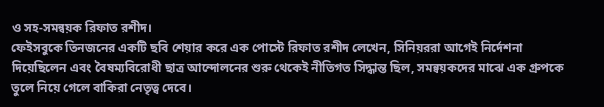ও সহ-সমন্বয়ক রিফাত রশীদ।
ফেইসবুকে তিনজনের একটি ছবি শেয়ার করে এক পোস্টে রিফাত রশীদ লেখেন, সিনিয়ররা আগেই নির্দেশনা দিয়েছিলেন এবং বৈষম্যবিরোধী ছাত্র আন্দোলনের শুরু থেকেই নীতিগত সিদ্ধান্ত ছিল, সমন্বয়কদের মাঝে এক গ্রুপকে তুলে নিয়ে গেলে বাকিরা নেতৃত্ব দেবে।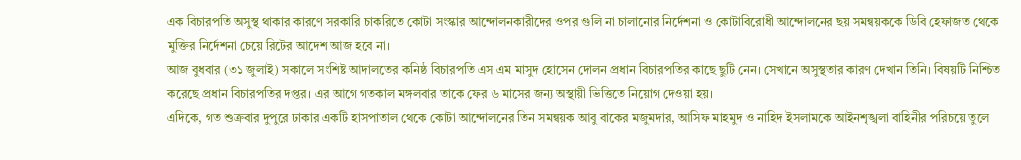এক বিচারপতি অসুস্থ থাকার কারণে সরকারি চাকরিতে কোটা সংস্কার আন্দোলনকারীদের ওপর গুলি না চালানোর নির্দেশনা ও কোটাবিরোধী আন্দোলনের ছয় সমন্বয়ককে ডিবি হেফাজত থেকে মুক্তির নির্দেশনা চেয়ে রিটের আদেশ আজ হবে না।
আজ বুধবার (৩১ জুলাই) সকালে সংশিষ্ট আদালতের কনিষ্ঠ বিচারপতি এস এম মাসুদ হোসেন দোলন প্রধান বিচারপতির কাছে ছুটি নেন। সেখানে অসুস্থতার কারণ দেখান তিনি। বিষয়টি নিশ্চিত করেছে প্রধান বিচারপতির দপ্তর। এর আগে গতকাল মঙ্গলবার তাকে ফের ৬ মাসের জন্য অস্থায়ী ভিত্তিতে নিয়োগ দেওয়া হয়।
এদিকে, গত শুক্রবার দুপুরে ঢাকার একটি হাসপাতাল থেকে কোটা আন্দোলনের তিন সমন্বয়ক আবু বাকের মজুমদার, আসিফ মাহমুদ ও নাহিদ ইসলামকে আইনশৃঙ্খলা বাহিনীর পরিচয়ে তুলে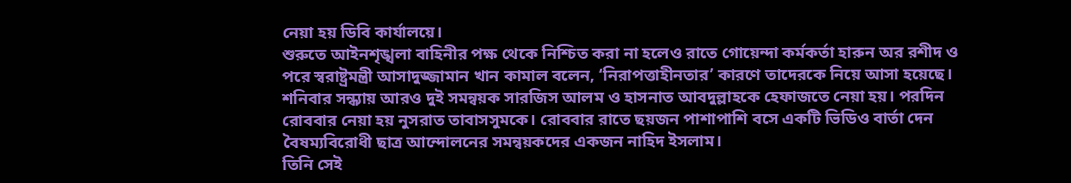নেয়া হয় ডিবি কার্যালয়ে।
শুরুতে আইনশৃঙ্খলা বাহিনীর পক্ষ থেকে নিশ্চিত করা না হলেও রাতে গোয়েন্দা কর্মকর্তা হারুন অর রশীদ ও পরে স্বরাষ্ট্রমন্ত্রী আসাদুজ্জামান খান কামাল বলেন, ‘নিরাপত্তাহীনতার’ কারণে তাদেরকে নিয়ে আসা হয়েছে।
শনিবার সন্ধ্যায় আরও দুই সমন্বয়ক সারজিস আলম ও হাসনাত আবদুল্লাহকে হেফাজতে নেয়া হয়। পরদিন রোববার নেয়া হয় নুসরাত তাবাসসুমকে। রোববার রাতে ছয়জন পাশাপাশি বসে একটি ভিডিও বার্তা দেন বৈষম্যবিরোধী ছাত্র আন্দোলনের সমন্বয়কদের একজন নাহিদ ইসলাম।
তিনি সেই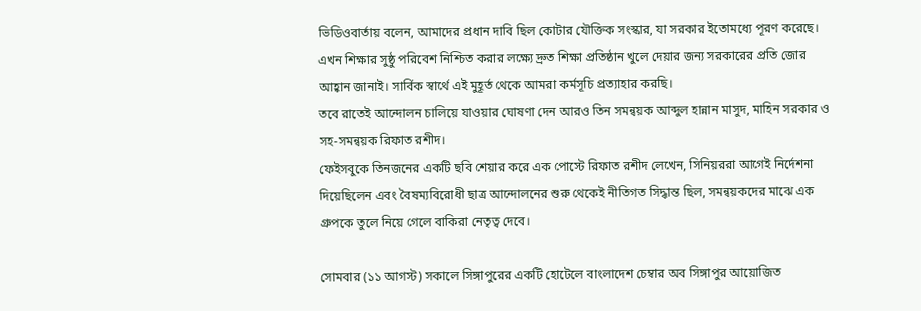ভিডিওবার্তায় বলেন, আমাদের প্রধান দাবি ছিল কোটার যৌক্তিক সংস্কার, যা সরকার ইতোমধ্যে পূরণ করেছে। এখন শিক্ষার সুষ্ঠু পরিবেশ নিশ্চিত করার লক্ষ্যে দ্রুত শিক্ষা প্রতিষ্ঠান খুলে দেয়ার জন্য সরকারের প্রতি জোর আহ্বান জানাই। সার্বিক স্বার্থে এই মুহূর্ত থেকে আমরা কর্মসূচি প্রত্যাহার করছি।
তবে রাতেই আন্দোলন চালিয়ে যাওয়ার ঘোষণা দেন আরও তিন সমন্বয়ক আব্দুল হান্নান মাসুদ, মাহিন সরকার ও সহ-সমন্বয়ক রিফাত রশীদ।
ফেইসবুকে তিনজনের একটি ছবি শেয়ার করে এক পোস্টে রিফাত রশীদ লেখেন, সিনিয়ররা আগেই নির্দেশনা দিয়েছিলেন এবং বৈষম্যবিরোধী ছাত্র আন্দোলনের শুরু থেকেই নীতিগত সিদ্ধান্ত ছিল, সমন্বয়কদের মাঝে এক গ্রুপকে তুলে নিয়ে গেলে বাকিরা নেতৃত্ব দেবে।

সোমবার (১১ আগস্ট) সকালে সিঙ্গাপুরের একটি হোটেলে বাংলাদেশ চেম্বার অব সিঙ্গাপুর আয়োজিত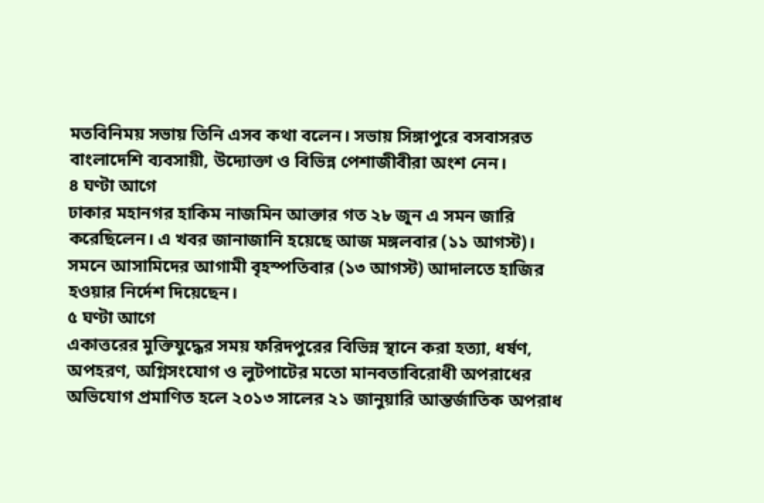মতবিনিময় সভায় তিনি এসব কথা বলেন। সভায় সিঙ্গাপুরে বসবাসরত বাংলাদেশি ব্যবসায়ী, উদ্যোক্তা ও বিভিন্ন পেশাজীবীরা অংশ নেন।
৪ ঘণ্টা আগে
ঢাকার মহানগর হাকিম নাজমিন আক্তার গত ২৮ জুন এ সমন জারি করেছিলেন। এ খবর জানাজানি হয়েছে আজ মঙ্গলবার (১১ আগস্ট)। সমনে আসামিদের আগামী বৃহস্পতিবার (১৩ আগস্ট) আদালতে হাজির হওয়ার নির্দেশ দিয়েছেন।
৫ ঘণ্টা আগে
একাত্তরের মুক্তিযুদ্ধের সময় ফরিদপুরের বিভিন্ন স্থানে করা হত্যা, ধর্ষণ, অপহরণ, অগ্নিসংযোগ ও লুটপাটের মতো মানবতাবিরোধী অপরাধের অভিযোগ প্রমাণিত হলে ২০১৩ সালের ২১ জানুয়ারি আন্তর্জাতিক অপরাধ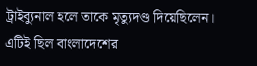ট্রাইব্যুনাল হলে তাকে মৃত্যুদণ্ড দিয়েছিলেন। এটিই ছিল বাংলাদেশের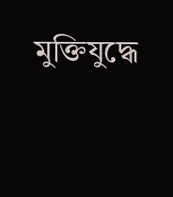মুক্তিযুদ্ধে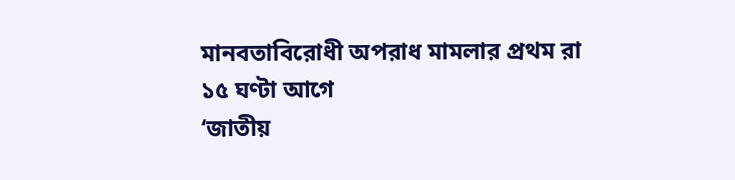মানবতাবিরোধী অপরাধ মামলার প্রথম রা
১৫ ঘণ্টা আগে
‘জাতীয়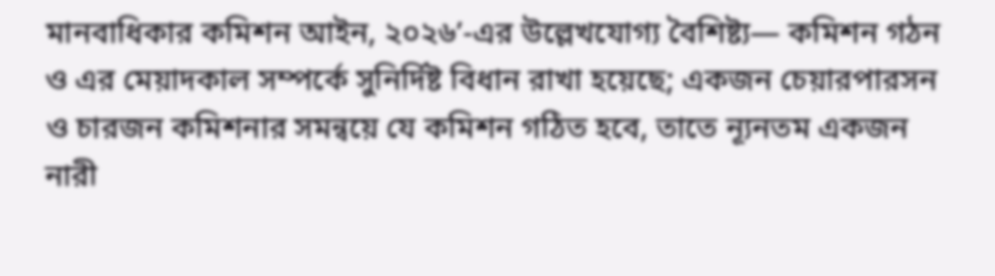মানবাধিকার কমিশন আইন, ২০২৬’-এর উল্লেখযোগ্য বৈশিষ্ট্য— কমিশন গঠন ও এর মেয়াদকাল সম্পর্কে সুনির্দিষ্ট বিধান রাখা হয়েছে; একজন চেয়ারপারসন ও চারজন কমিশনার সমন্বয়ে যে কমিশন গঠিত হবে, তাতে ন্যূনতম একজন নারী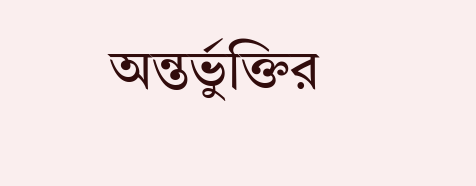অন্তর্ভুক্তির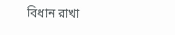বিধান রাখা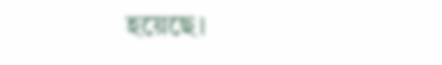হয়েছে।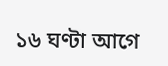১৬ ঘণ্টা আগে